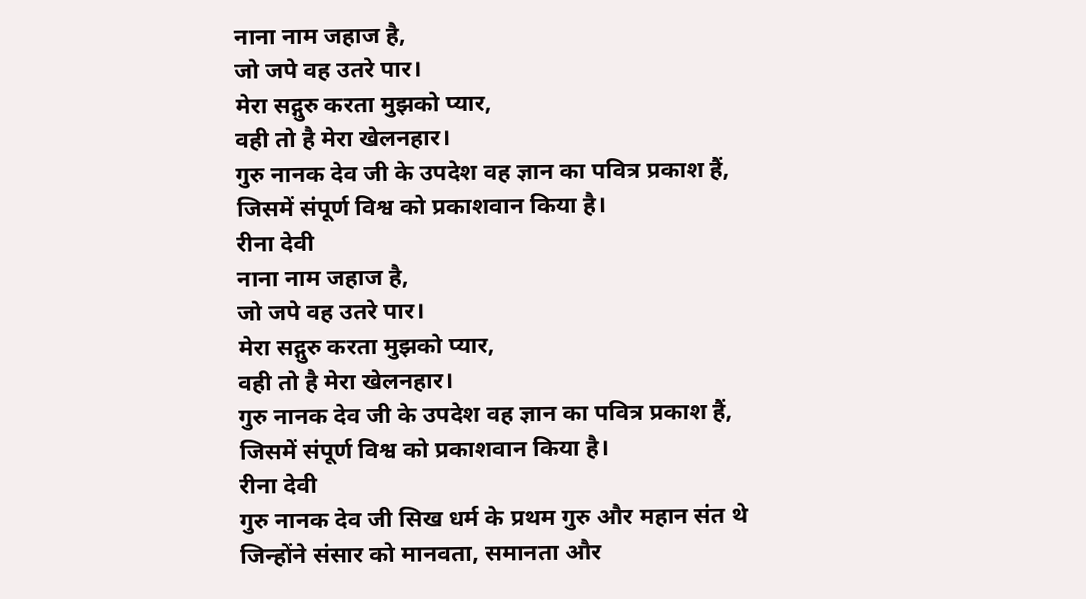नाना नाम जहाज है,
जो जपे वह उतरे पार।
मेरा सद्गुरु करता मुझको प्यार,
वही तो है मेरा खेलनहार।
गुरु नानक देव जी के उपदेश वह ज्ञान का पवित्र प्रकाश हैं, जिसमें संपूर्ण विश्व को प्रकाशवान किया है।
रीना देवी
नाना नाम जहाज है,
जो जपे वह उतरे पार।
मेरा सद्गुरु करता मुझको प्यार,
वही तो है मेरा खेलनहार।
गुरु नानक देव जी के उपदेश वह ज्ञान का पवित्र प्रकाश हैं, जिसमें संपूर्ण विश्व को प्रकाशवान किया है।
रीना देवी
गुरु नानक देव जी सिख धर्म के प्रथम गुरु और महान संत थे जिन्होंने संसार को मानवता, समानता और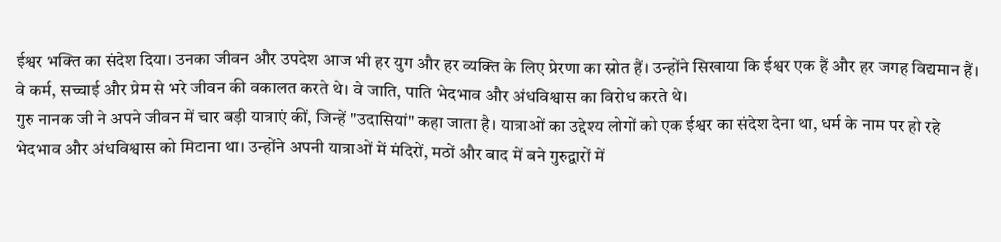ईश्वर भक्ति का संदेश दिया। उनका जीवन और उपदेश आज भी हर युग और हर व्यक्ति के लिए प्रेरणा का स्रोत हैं। उन्होंने सिखाया कि ईश्वर एक हैं और हर जगह विद्यमान हैं। वे कर्म, सच्चाई और प्रेम से भरे जीवन की वकालत करते थे। वे जाति, पाति भेदभाव और अंधविश्वास का विरोध करते थे।
गुरु नानक जी ने अपने जीवन में चार बड़ी यात्राएं कीं, जिन्हें "उदासियां" कहा जाता है। यात्राओं का उद्देश्य लोगों को एक ईश्वर का संदेश देना था, धर्म के नाम पर हो रहे भेदभाव और अंधविश्वास को मिटाना था। उन्होंने अपनी यात्राओं में मंदिरों, मठों और बाद में बने गुरुद्वारों में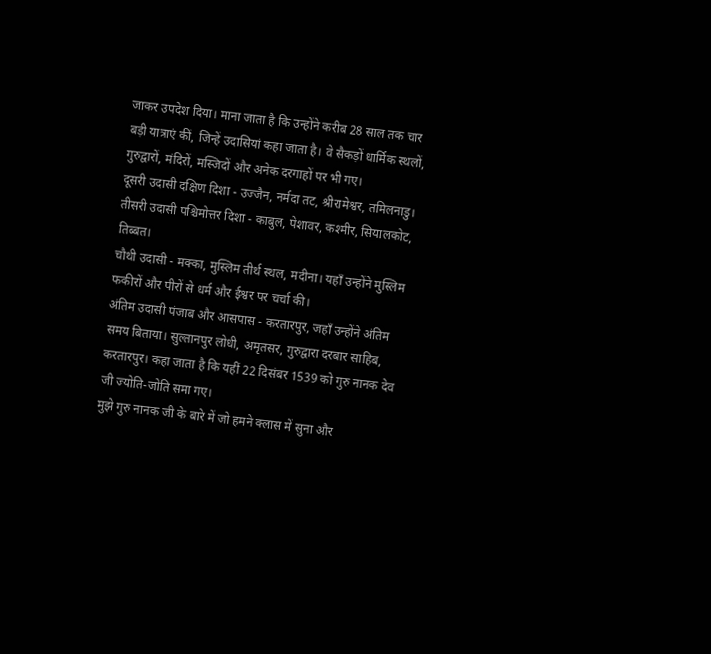जाकर उपदेश दिया। माना जाता है कि उन्होंने करीब 28 साल तक चार बड़ी यात्राएं कीं, जिन्हें उदासियां कहा जाता है। वे सैकड़ों धार्मिक स्थलों, गुरुद्वारों, मंदिरों, मस्जिदों और अनेक दरगाहों पर भी गए।
दूसरी उदासी दक्षिण दिशा - उज्जैन, नर्मदा तट, श्रीरामेश्वर, तमिलनाडु।
तीसरी उदासी पश्चिमोत्तर दिशा - काबुल, पेशावर, कश्मीर, सियालकोट, तिब्बत।
चौथी उदासी - मक्का, मुस्लिम तीर्थ स्थल, मदीना। यहाँ उन्होंने मुस्लिम फकीरों और पीरों से धर्म और ईश्वर पर चर्चा की।
अंतिम उदासी पंजाब और आसपास - करतारपुर, जहाँ उन्होंने अंतिम समय बिताया। सुल्तानपुर लोधी, अमृतसर, गुरुद्वारा दरबार साहिब, करतारपुर। कहा जाता है कि यहीं 22 दिसंबर 1539 को गुरु नानक देव जी ज्योति-जोति समा गए।
मुझे गुरु नानक जी के बारे में जो हमने क्लास में सुना और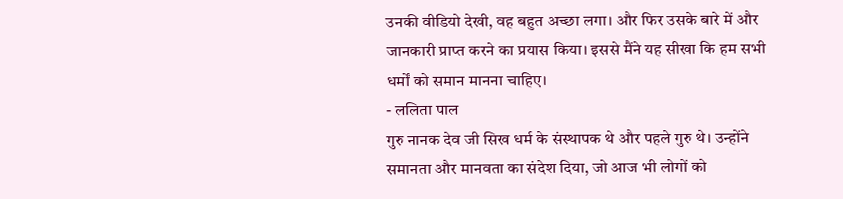उनकी वीडियो देखी, वह बहुत अच्छा लगा। और फिर उसके बारे में और जानकारी प्राप्त करने का प्रयास किया। इससे मैंने यह सीखा कि हम सभी धर्मों को समान मानना चाहिए।
- ललिता पाल
गुरु नानक देव जी सिख धर्म के संस्थापक थे और पहले गुरु थे। उन्होंने समानता और मानवता का संदेश दिया, जो आज भी लोगों को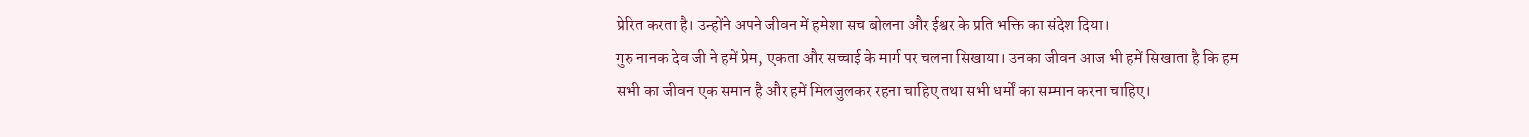प्रेरित करता है। उन्होंने अपने जीवन में हमेशा सच बोलना और ईश्वर के प्रति भक्ति का संदेश दिया।
गुरु नानक देव जी ने हमें प्रेम, एकता और सच्चाई के मार्ग पर चलना सिखाया। उनका जीवन आज भी हमें सिखाता है कि हम सभी का जीवन एक समान है और हमें मिलजुलकर रहना चाहिए तथा सभी धर्मों का सम्मान करना चाहिए।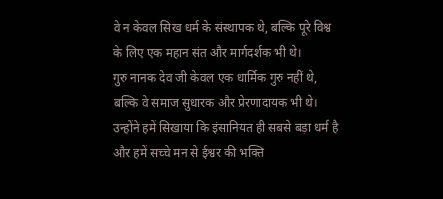वे न केवल सिख धर्म के संस्थापक थे, बल्कि पूरे विश्व के लिए एक महान संत और मार्गदर्शक भी थे।
गुरु नानक देव जी केवल एक धार्मिक गुरु नहीं थे, बल्कि वे समाज सुधारक और प्रेरणादायक भी थे। उन्होंने हमें सिखाया कि इंसानियत ही सबसे बड़ा धर्म है और हमें सच्चे मन से ईश्वर की भक्ति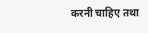करनी चाहिए तथा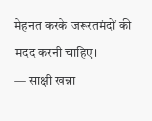मेहनत करके जरूरतमंदों की मदद करनी चाहिए।
— साक्षी खन्ना